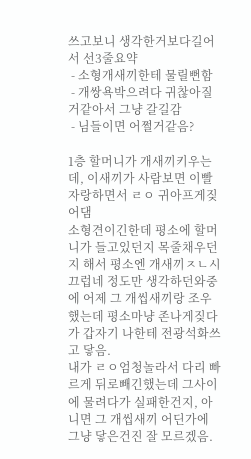쓰고보니 생각한거보다길어서 선3줄요약
 - 소형개새끼한테 물릴뻔함
 - 개쌍욕박으려다 귀찮아질거같아서 그냥 갈길감
 - 님들이면 어쩔거같음?

1층 할머니가 개새끼키우는데, 이새끼가 사람보면 이빨자랑하면서 ㄹㅇ 귀아프게짖어댐
소형견이긴한데 평소에 할머니가 들고있던지 목줄채우던지 해서 평소엔 개새끼ㅈㄴ시끄럽네 정도만 생각하던와중에 어제 그 개씹새끼랑 조우했는데 평소마냥 존나게짖다가 갑자기 나한테 전광석화쓰고 닿음.
내가 ㄹㅇ엄청놀라서 다리 빠르게 뒤로빼긴했는데 그사이에 물려다가 실패한건지, 아니면 그 개씹새끼 어딘가에 그냥 닿은건진 잘 모르겠음.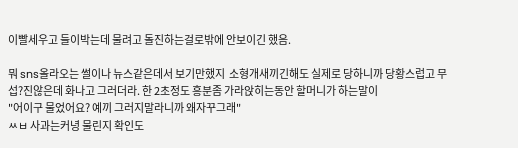이빨세우고 들이박는데 물려고 돌진하는걸로밖에 안보이긴 했음.

뭐 sns올라오는 썰이나 뉴스같은데서 보기만했지  소형개새끼긴해도 실제로 당하니까 당황스럽고 무섭?진않은데 화나고 그러더라. 한 2초정도 흥분좀 가라앉히는동안 할머니가 하는말이
"어이구 물었어요? 예끼 그러지말라니까 왜자꾸그래"
ㅆㅂ 사과는커녕 물린지 확인도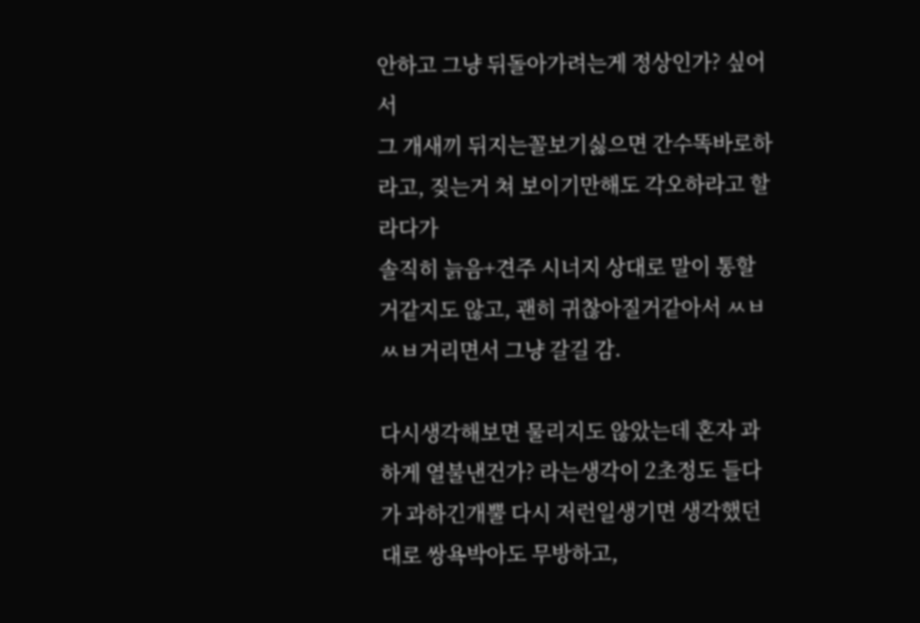안하고 그냥 뒤돌아가려는게 정상인가? 싶어서
그 개새끼 뒤지는꼴보기싫으면 간수똑바로하라고, 짖는거 쳐 보이기만해도 각오하라고 할라다가
솔직히 늙음+견주 시너지 상대로 말이 통할거같지도 않고, 괜히 귀찮아질거같아서 ㅆㅂㅆㅂ거리면서 그냥 갈길 감.

다시생각해보면 물리지도 않았는데 혼자 과하게 열불낸건가? 라는생각이 2초정도 들다가 과하긴개뿔 다시 저런일생기면 생각했던대로 쌍욕박아도 무방하고,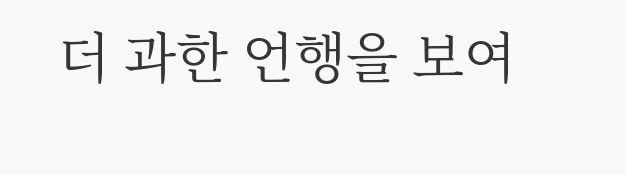더 과한 언행을 보여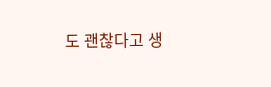도 괜찮다고 생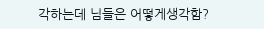각하는데 님들은 어떻게생각함?